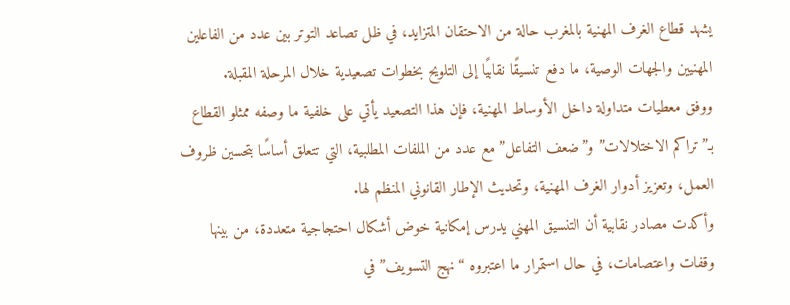يشهد قطاع الغرف المهنية بالمغرب حالة من الاحتقان المتزايد، في ظل تصاعد التوتر بين عدد من الفاعلين المهنيين والجهات الوصية، ما دفع تنسيقًا نقابيًا إلى التلويح بخطوات تصعيدية خلال المرحلة المقبلة.
ووفق معطيات متداولة داخل الأوساط المهنية، فإن هذا التصعيد يأتي على خلفية ما وصفه ممثلو القطاع بـ”تراكم الاختلالات” و”ضعف التفاعل” مع عدد من الملفات المطلبية، التي تتعلق أساسًا بتحسين ظروف العمل، وتعزيز أدوار الغرف المهنية، وتحديث الإطار القانوني المنظم لها.
وأكدت مصادر نقابية أن التنسيق المهني يدرس إمكانية خوض أشكال احتجاجية متعددة، من بينها وقفات واعتصامات، في حال استمرار ما اعتبروه “نهج التسويف” في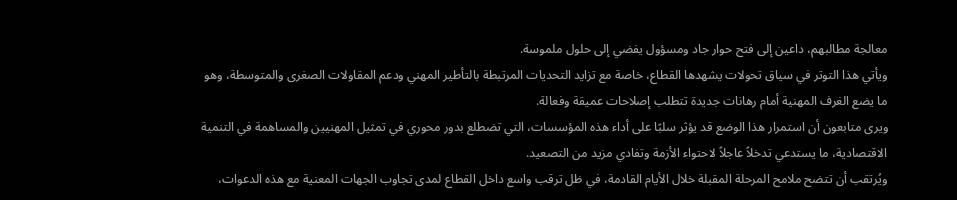معالجة مطالبهم، داعين إلى فتح حوار جاد ومسؤول يفضي إلى حلول ملموسة.
ويأتي هذا التوتر في سياق تحولات يشهدها القطاع، خاصة مع تزايد التحديات المرتبطة بالتأطير المهني ودعم المقاولات الصغرى والمتوسطة، وهو ما يضع الغرف المهنية أمام رهانات جديدة تتطلب إصلاحات عميقة وفعالة.
ويرى متابعون أن استمرار هذا الوضع قد يؤثر سلبًا على أداء هذه المؤسسات، التي تضطلع بدور محوري في تمثيل المهنيين والمساهمة في التنمية الاقتصادية، ما يستدعي تدخلاً عاجلاً لاحتواء الأزمة وتفادي مزيد من التصعيد.
ويُرتقب أن تتضح ملامح المرحلة المقبلة خلال الأيام القادمة، في ظل ترقب واسع داخل القطاع لمدى تجاوب الجهات المعنية مع هذه الدعوات،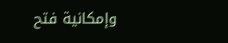وإمكانية فتح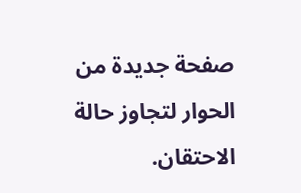صفحة جديدة من الحوار لتجاوز حالة الاحتقان.